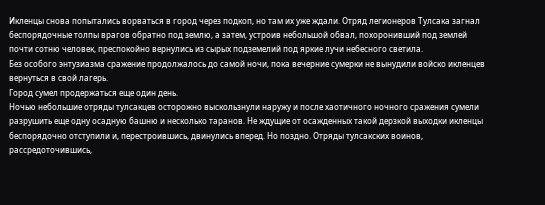Икленцы снова попытались ворваться в город через подкоп, но там их уже ждали. Отряд легионеров Тулсака загнал беспорядочные толпы врагов обратно под землю, а затем, устроив небольшой обвал, похоронивший под землей почти сотню человек, преспокойно вернулись из сырых подземелий под яркие лучи небесного светила.
Без особого энтузиазма сражение продолжалось до самой ночи, пока вечерние сумерки не вынудили войско икленцев вернуться в свой лагерь.
Город сумел продержаться еще один день.
Ночью небольшие отряды тулсакцев осторожно выскользнули наружу и после хаотичного ночного сражения сумели разрушить еще одну осадную башню и несколько таранов. Не ждущие от осажденных такой дерзкой выходки икленцы беспорядочно отступили и, перестроившись, двинулись вперед. Но поздно. Отряды тулсакских воинов, рассредоточившись,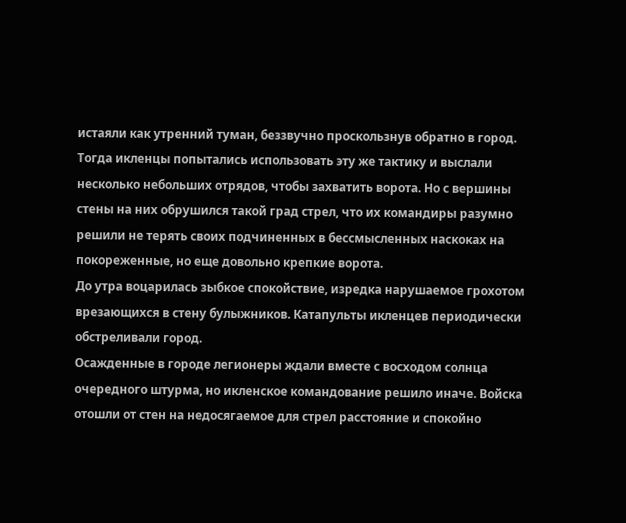истаяли как утренний туман, беззвучно проскользнув обратно в город.
Тогда икленцы попытались использовать эту же тактику и выслали несколько небольших отрядов, чтобы захватить ворота. Но с вершины стены на них обрушился такой град стрел, что их командиры разумно решили не терять своих подчиненных в бессмысленных наскоках на покореженные, но еще довольно крепкие ворота.
До утра воцарилась зыбкое спокойствие, изредка нарушаемое грохотом врезающихся в стену булыжников. Катапульты икленцев периодически обстреливали город.
Осажденные в городе легионеры ждали вместе с восходом солнца очередного штурма, но икленское командование решило иначе. Войска отошли от стен на недосягаемое для стрел расстояние и спокойно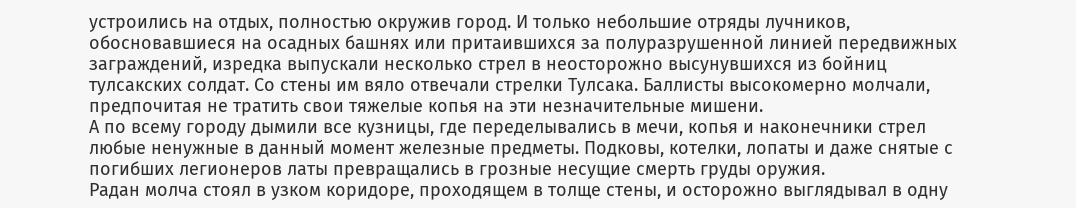устроились на отдых, полностью окружив город. И только небольшие отряды лучников, обосновавшиеся на осадных башнях или притаившихся за полуразрушенной линией передвижных заграждений, изредка выпускали несколько стрел в неосторожно высунувшихся из бойниц тулсакских солдат. Со стены им вяло отвечали стрелки Тулсака. Баллисты высокомерно молчали, предпочитая не тратить свои тяжелые копья на эти незначительные мишени.
А по всему городу дымили все кузницы, где переделывались в мечи, копья и наконечники стрел любые ненужные в данный момент железные предметы. Подковы, котелки, лопаты и даже снятые с погибших легионеров латы превращались в грозные несущие смерть груды оружия.
Радан молча стоял в узком коридоре, проходящем в толще стены, и осторожно выглядывал в одну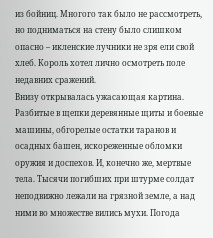из бойниц. Многого так было не рассмотреть, но подниматься на стену было слишком опасно – икленские лучники не зря ели свой хлеб. Король хотел лично осмотреть поле недавних сражений.
Внизу открывалась ужасающая картина. Разбитые в щепки деревянные щиты и боевые машины, обгорелые остатки таранов и осадных башен, искореженные обломки оружия и доспехов. И, конечно же, мертвые тела. Тысячи погибших при штурме солдат неподвижно лежали на грязной земле, а над ними во множестве вились мухи. Погода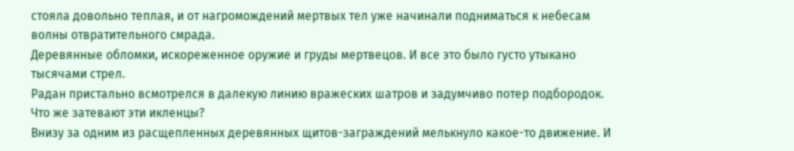стояла довольно теплая, и от нагромождений мертвых тел уже начинали подниматься к небесам волны отвратительного смрада.
Деревянные обломки, искореженное оружие и груды мертвецов. И все это было густо утыкано тысячами стрел.
Радан пристально всмотрелся в далекую линию вражеских шатров и задумчиво потер подбородок. Что же затевают эти икленцы?
Внизу за одним из расщепленных деревянных щитов-заграждений мелькнуло какое-то движение. И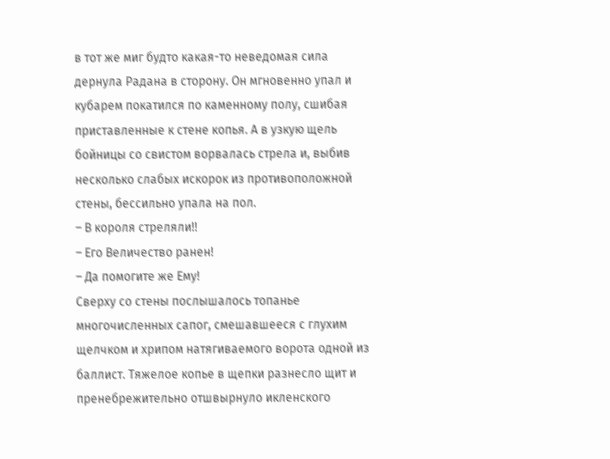в тот же миг будто какая-то неведомая сила дернула Радана в сторону. Он мгновенно упал и кубарем покатился по каменному полу, сшибая приставленные к стене копья. А в узкую щель бойницы со свистом ворвалась стрела и, выбив несколько слабых искорок из противоположной стены, бессильно упала на пол.
– В короля стреляли!!
– Его Величество ранен!
– Да помогите же Ему!
Сверху со стены послышалось топанье многочисленных сапог, смешавшееся с глухим щелчком и хрипом натягиваемого ворота одной из баллист. Тяжелое копье в щепки разнесло щит и пренебрежительно отшвырнуло икленского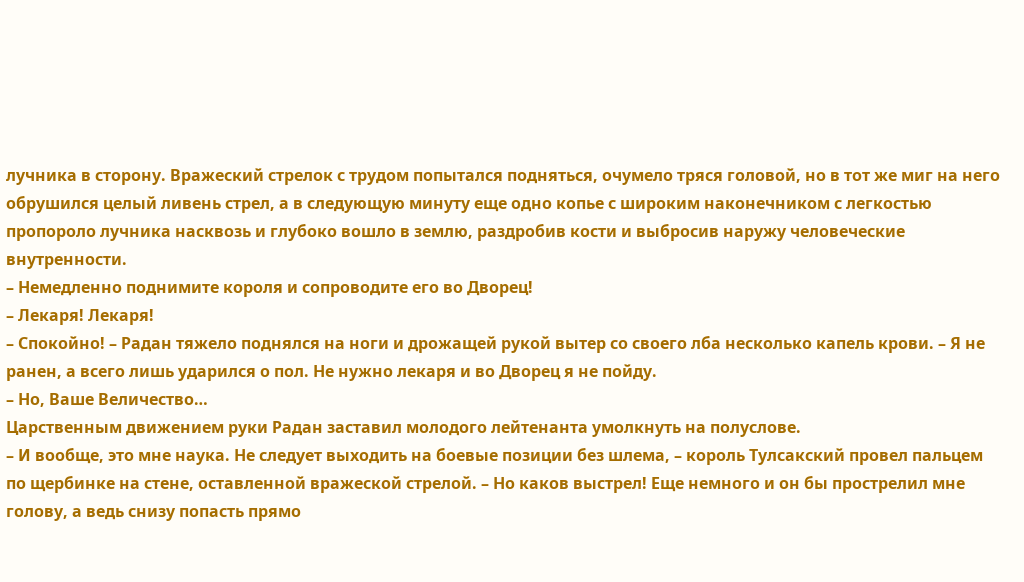лучника в сторону. Вражеский стрелок с трудом попытался подняться, очумело тряся головой, но в тот же миг на него обрушился целый ливень стрел, а в следующую минуту еще одно копье с широким наконечником с легкостью пропороло лучника насквозь и глубоко вошло в землю, раздробив кости и выбросив наружу человеческие внутренности.
– Немедленно поднимите короля и сопроводите его во Дворец!
– Лекаря! Лекаря!
– Спокойно! – Радан тяжело поднялся на ноги и дрожащей рукой вытер со своего лба несколько капель крови. – Я не ранен, а всего лишь ударился о пол. Не нужно лекаря и во Дворец я не пойду.
– Но, Ваше Величество…
Царственным движением руки Радан заставил молодого лейтенанта умолкнуть на полуслове.
– И вообще, это мне наука. Не следует выходить на боевые позиции без шлема, – король Тулсакский провел пальцем по щербинке на стене, оставленной вражеской стрелой. – Но каков выстрел! Еще немного и он бы прострелил мне голову, а ведь снизу попасть прямо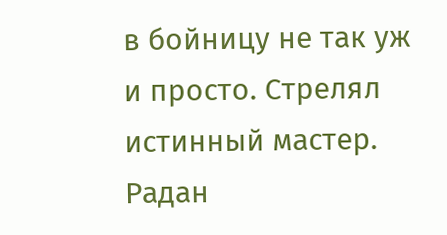в бойницу не так уж и просто. Стрелял истинный мастер.
Радан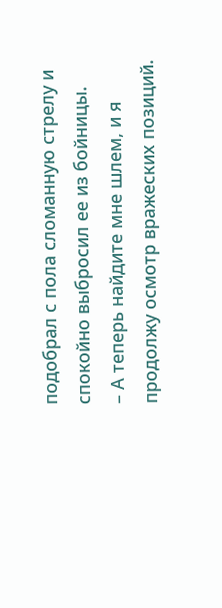подобрал с пола сломанную стрелу и спокойно выбросил ее из бойницы.
– А теперь найдите мне шлем, и я продолжу осмотр вражеских позиций.